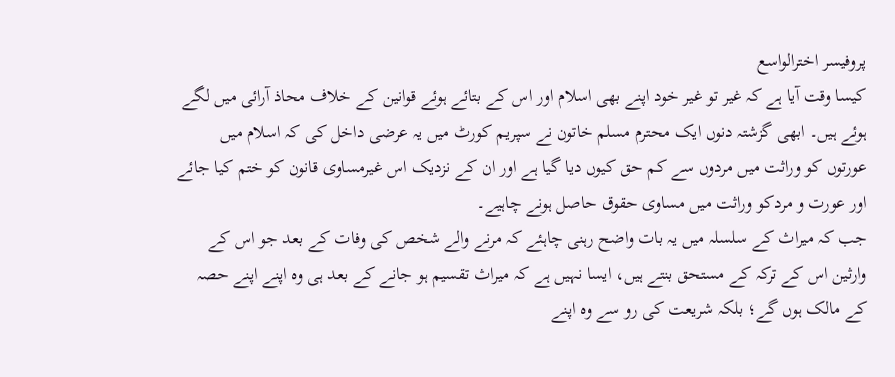پروفیسر اخترالواسع
کیسا وقت آیا ہے کہ غیر تو غیر خود اپنے بھی اسلام اور اس کے بتائے ہوئے قوانین کے خلاف محاذ آرائی میں لگے ہوئے ہیں۔ ابھی گزشتہ دنوں ایک محترم مسلم خاتون نے سپریم کورٹ میں یہ عرضی داخل کی کہ اسلام میں عورتوں کو وراثت میں مردوں سے کم حق کیوں دیا گیا ہے اور ان کے نزدیک اس غیرمساوی قانون کو ختم کیا جائے اور عورت و مردکو وراثت میں مساوی حقوق حاصل ہونے چاہیے۔
جب کہ میراث کے سلسلہ میں یہ بات واضح رہنی چاہئے کہ مرنے والے شخص کی وفات کے بعد جو اس کے وارثین اس کے ترکہ کے مستحق بنتے ہیں، ایسا نہیں ہے کہ میراث تقسیم ہو جانے کے بعد ہی وہ اپنے اپنے حصہ کے مالک ہوں گے؛ بلکہ شریعت کی رو سے وہ اپنے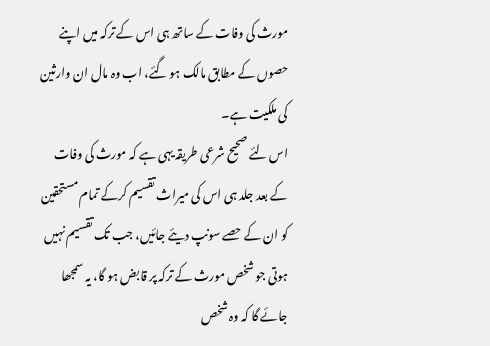مورث کی وفات کے ساتھ ہی اس کے ترکہ میں اپنے حصوں کے مطابق مالک ہو گئے، اب وہ مال ان وارثین کی ملکیت ہے۔
اس لئے صحیح شرعی طریقہ یہی ہے کہ مورث کی وفات کے بعد جلد ہی اس کی میراث تقسیم کرکے تمام مستحقین کو ان کے حصے سونپ دیئے جائیں، جب تک تقسیم نہیں ہوتی جو شخص مورث کے ترکہ پر قابض ہو گا، یہ سمجھا جائے گا کہ وہ شخص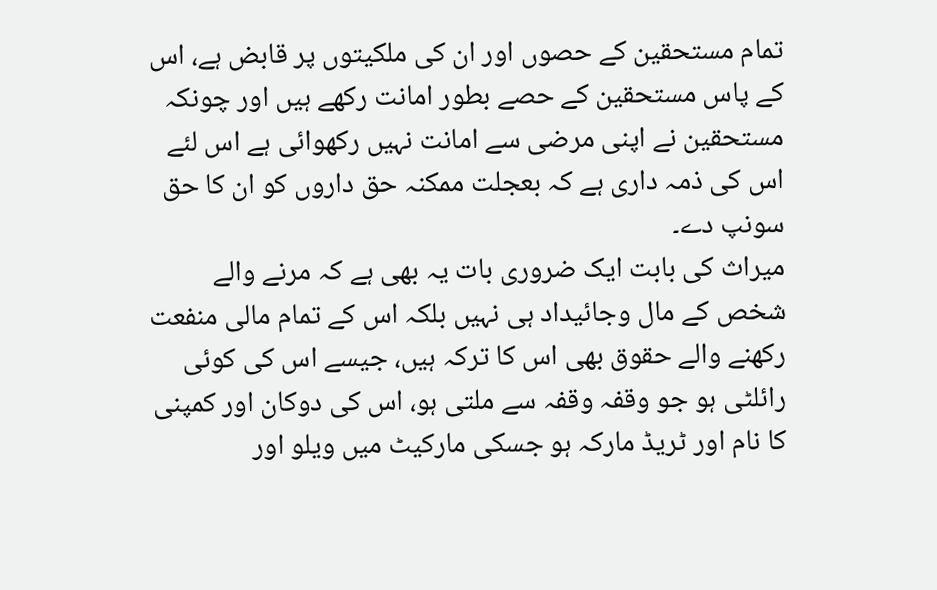تمام مستحقین کے حصوں اور ان کی ملکیتوں پر قابض ہے، اس کے پاس مستحقین کے حصے بطور امانت رکھے ہیں اور چونکہ مستحقین نے اپنی مرضی سے امانت نہیں رکھوائی ہے اس لئے اس کی ذمہ داری ہے کہ بعجلت ممکنہ حق داروں کو ان کا حق سونپ دے۔
میراث کی بابت ایک ضروری بات یہ بھی ہے کہ مرنے والے شخص کے مال وجائیداد ہی نہیں بلکہ اس کے تمام مالی منفعت رکھنے والے حقوق بھی اس کا ترکہ ہیں، جیسے اس کی کوئی رائلٹی ہو جو وقفہ وقفہ سے ملتی ہو، اس کی دوکان اور کمپنی کا نام اور ٹریڈ مارکہ ہو جسکی مارکیٹ میں ویلو اور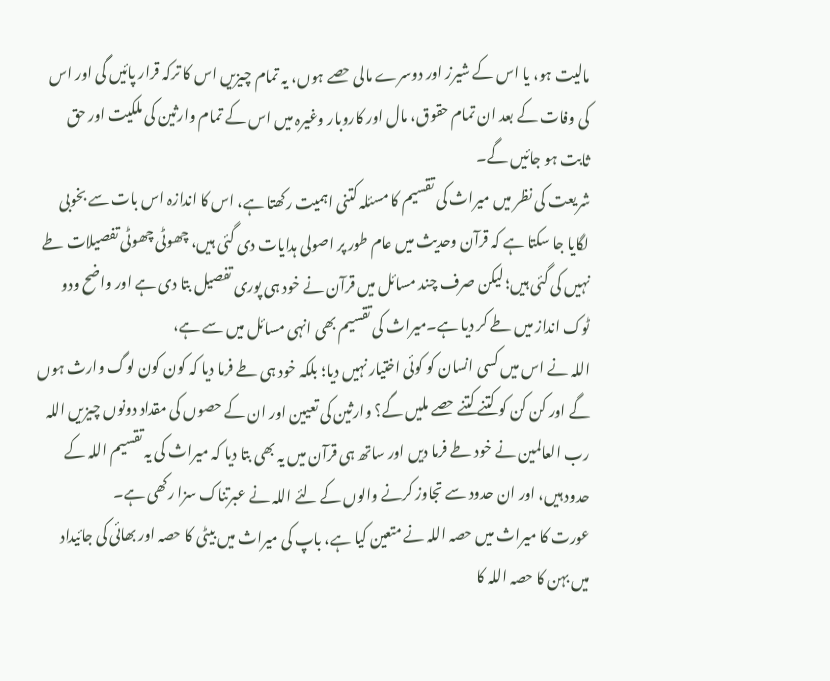مالیت ہو، یا اس کے شیرز اور دوسرے مالی حصے ہوں، یہ تمام چیزیں اس کا ترکہ قرار پائیں گی اور اس کی وفات کے بعد ان تمام حقوق، مال اور کاروبار وغیرہ میں اس کے تمام وارثین کی ملکیت اور حق ثابت ہو جائیں گے۔
شریعت کی نظر میں میراث کی تقسیم کا مسئلہ کتنی اہمیت رکھتا ہے، اس کا اندازہ اس بات سے بخوبی لگایا جا سکتا ہے کہ قرآن وحدیث میں عام طور پر اصولی ہدایات دی گئی ہیں، چھوٹی چھوٹی تفصیلات طے نہیں کی گئی ہیں؛ لیکن صرف چند مسائل میں قرآن نے خود ہی پوری تفصیل بتا دی ہے اور واضح ودو ٹوک انداز میں طے کر دیا ہے۔میراث کی تقسیم بھی انہی مسائل میں سے ہے،
اللہ نے اس میں کسی انسان کو کوئی اختیار نہیں دیا؛ بلکہ خود ہی طے فرما دیا کہ کون کون لوگ وارث ہوں گے اور کن کن کو کتنے کتنے حصے ملیں گے؟ وارثین کی تعیین اور ان کے حصوں کی مقداد دونوں چیزیں اللہ رب العالمین نے خود طے فرما دیں اور ساتھ ہی قرآن میں یہ بھی بتا دیا کہ میراث کی یہ تقسیم اللہ کے حدود ہیں، اور ان حدود سے تجاوز کرنے والوں کے لئے اللہ نے عبرتناک سزا رکھی ہے۔
عورت کا میراث میں حصہ اللہ نے متعین کیا ہے، باپ کی میراث میں بیٹی کا حصہ اور بھائی کی جائیداد میں بہن کا حصہ اللہ کا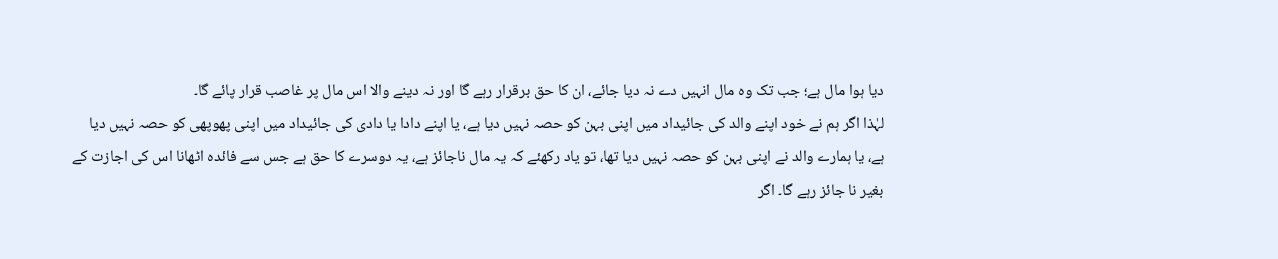دیا ہوا مال ہے؛ جب تک وہ مال انہیں دے نہ دیا جائے، ان کا حق برقرار رہے گا اور نہ دینے والا اس مال پر غاصب قرار پائے گا۔
لہٰذا اگر ہم نے خود اپنے والد کی جائیداد میں اپنی بہن کو حصہ نہیں دیا ہے، یا اپنے دادا یا دادی کی جائیداد میں اپنی پھوپھی کو حصہ نہیں دیا ہے، یا ہمارے والد نے اپنی بہن کو حصہ نہیں دیا تھا، تو یاد رکھئے کہ یہ مال ناجائز ہے، یہ دوسرے کا حق ہے جس سے فائدہ اٹھانا اس کی اجازت کے بغیر نا جائز رہے گا۔ اگر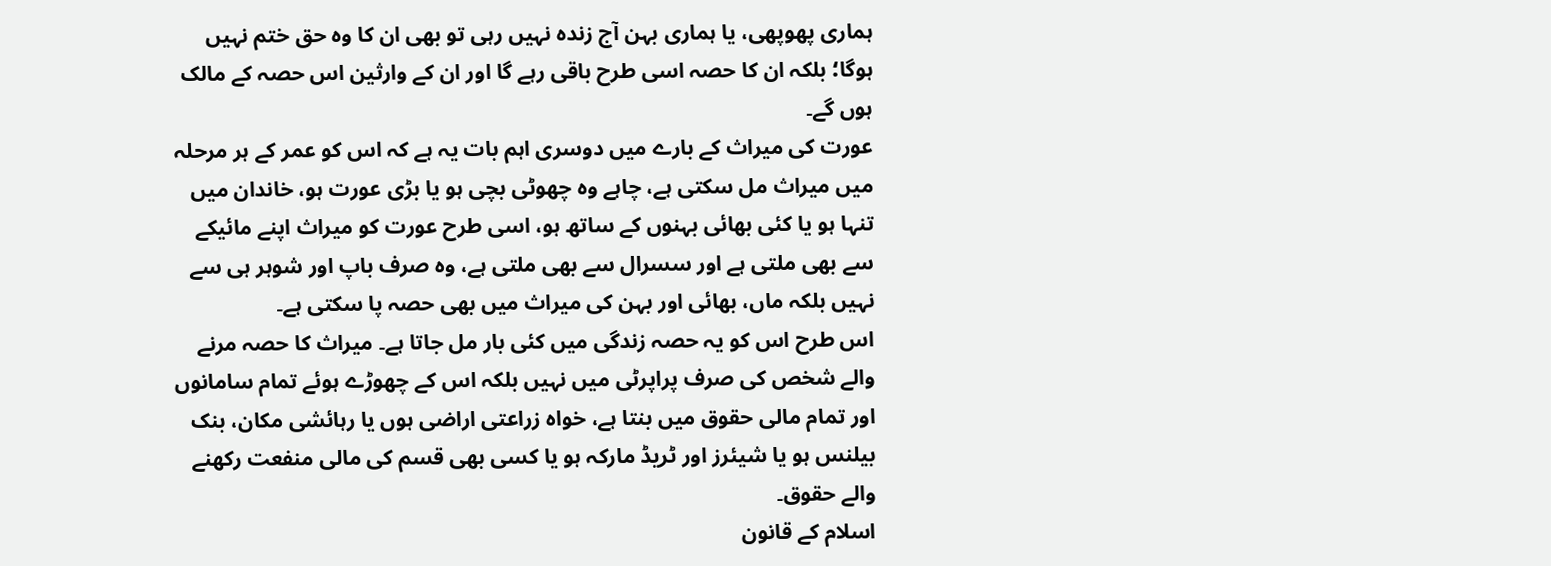ہماری پھوپھی، یا ہماری بہن آج زندہ نہیں رہی تو بھی ان کا وہ حق ختم نہیں ہوگا؛ بلکہ ان کا حصہ اسی طرح باقی رہے گا اور ان کے وارثین اس حصہ کے مالک ہوں گے۔
عورت کی میراث کے بارے میں دوسری اہم بات یہ ہے کہ اس کو عمر کے ہر مرحلہ میں میراث مل سکتی ہے، چاہے وہ چھوٹی بچی ہو یا بڑی عورت ہو، خاندان میں تنہا ہو یا کئی بھائی بہنوں کے ساتھ ہو، اسی طرح عورت کو میراث اپنے مائیکے سے بھی ملتی ہے اور سسرال سے بھی ملتی ہے، وہ صرف باپ اور شوہر ہی سے نہیں بلکہ ماں، بھائی اور بہن کی میراث میں بھی حصہ پا سکتی ہے۔
اس طرح اس کو یہ حصہ زندگی میں کئی بار مل جاتا ہے۔ میراث کا حصہ مرنے والے شخص کی صرف پراپرٹی میں نہیں بلکہ اس کے چھوڑے ہوئے تمام سامانوں اور تمام مالی حقوق میں بنتا ہے، خواہ زراعتی اراضی ہوں یا رہائشی مکان، بنک بیلنس ہو یا شیئرز اور ٹریڈ مارکہ ہو یا کسی بھی قسم کی مالی منفعت رکھنے والے حقوق۔
اسلام کے قانون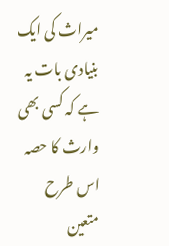میراث کی ایک بنیادی بات یہ ہے کہ کسی بھی وارث کا حصہ اس طرح متعین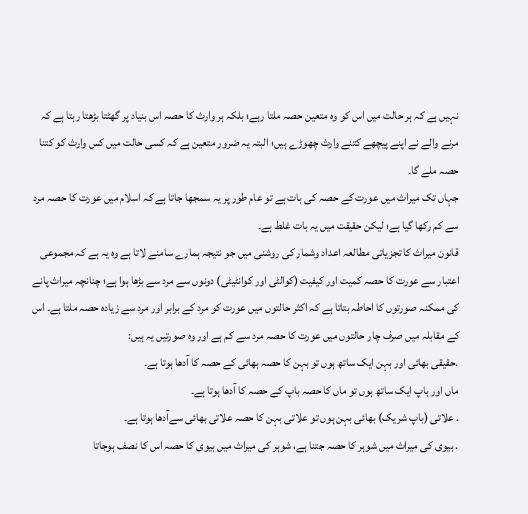نہیں ہے کہ ہر حالت میں اس کو وہ متعین حصہ ملتا رہے؛ بلکہ ہر وارث کا حصہ اس بنیاد پر گھٹتا بڑھتا رہتا ہے کہ مرنے والے نے اپنے پیچھے کتنے وارث چھوڑے ہیں؛ البتہ یہ ضرور متعین ہے کہ کسی حالت میں کس وارث کو کتنا حصہ ملے گا۔
جہاں تک میراث میں عورت کے حصہ کی بات ہے تو عام طور پر یہ سمجھا جاتا ہے کہ اسلام میں عورت کا حصہ مرد سے کم رکھا گیا ہے؛ لیکن حقیقت میں یہ بات غلط ہے۔
قانون میراث کا تجزیاتی مطالعہ اعداد وشمار کی روشنی میں جو نتیجہ ہمارے سامنے لاتا ہے وہ یہ ہے کہ مجموعی اعتبار سے عورت کا حصہ کمیت اور کیفیت (کوالٹی اور کوانٹیٹی) دونوں سے مرد سے بڑھا ہوا ہے؛ چنانچہ میراث پانے کی ممکنہ صورتوں کا احاطہ بتاتا ہے کہ اکثر حالتوں میں عورت کو مرد کے برابر اور مرد سے زیادہ حصہ ملتا ہے۔ اس کے مقابلہ میں صرف چار حالتوں میں عورت کا حصہ مرد سے کم ہے اور وہ صورتیں یہ ہیں:
.حقیقی بھائی اور بہن ایک ساتھ ہوں تو بہن کا حصہ بھائی کے حصہ کا آدھا ہوتا ہے۔
ماں اور باپ ایک ساتھ ہوں تو ماں کا حصہ باپ کے حصہ کا آدھا ہوتا ہے۔
. علاتی (باپ شریک) بھائی بہن ہوں تو علاتی بہن کا حصہ علاتی بھائی سےآدھا ہوتا ہے۔
. بیوی کی میراث میں شوہر کا حصہ جتنا ہے، شوہر کی میراث میں بیوی کا حصہ اس کا نصف ہوجاتا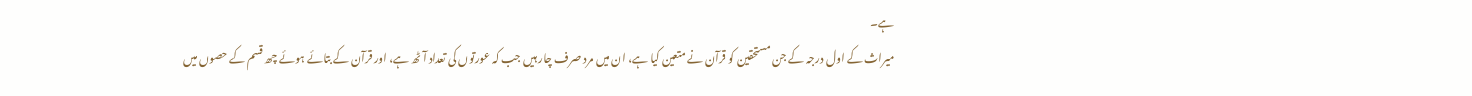ہے۔
میراث کے اول درجہ کے جن مستحقین کو قرآن نے متعین کیا ہے، ان میں مرد صرف چار ہیں جب کہ عورتوں کی تعداد آٹھ ہے، اور قرآن کے بتائے ہوئے چھ قسم کے حصوں میں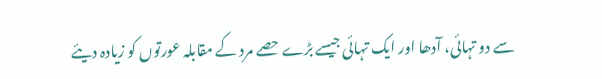سے دو تہائی، آدھا اور ایک تہائی جیسے بڑے حصے مرد کے مقابلہ عورتوں کو زیادہ دیئے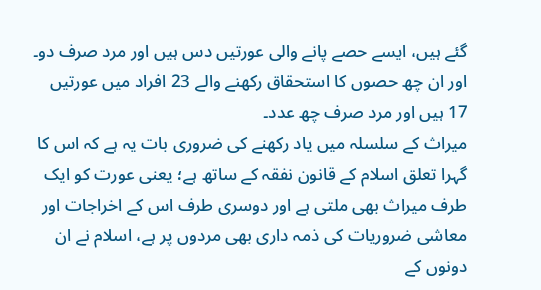گئے ہیں، ایسے حصے پانے والی عورتیں دس ہیں اور مرد صرف دو۔ اور ان چھ حصوں کا استحقاق رکھنے والے 23 افراد میں عورتیں 17 ہیں اور مرد صرف چھ عدد۔
میراث کے سلسلہ میں یاد رکھنے کی ضروری بات یہ ہے کہ اس کا گہرا تعلق اسلام کے قانون نفقہ کے ساتھ ہے؛ یعنی عورت کو ایک طرف میراث بھی ملتی ہے اور دوسری طرف اس کے اخراجات اور معاشی ضروریات کی ذمہ داری بھی مردوں پر ہے، اسلام نے ان دونوں کے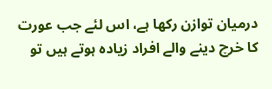درمیان توازن رکھا ہے، اس لئے جب عورت کا خرچ دینے والے افراد زیادہ ہوتے ہیں تو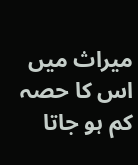میراث میں اس کا حصہ کم ہو جاتا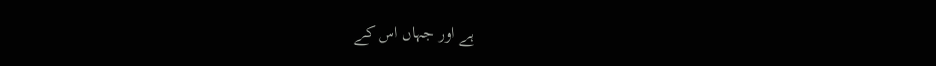ہے اور جہاں اس کے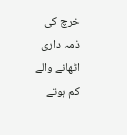خرچ کی ذمہ داری اٹھانے والے کم ہوتے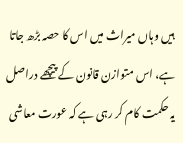ہیں وہاں میراث میں اس کا حصہ بڑھ جاتا ہے، اس متوازن قانون کے پیچھے دراصل یہ حکمت کام کر رہی ہے کہ عورت معاشی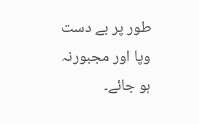طور پر بے دست وپا اور مجبورنہ ہو جائے۔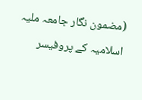(مضمون نگار جامعہ ملیہ اسلامیہ کے پروفیسر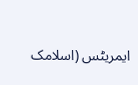ایمریٹس (اسلامک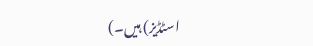اسٹڈیز) ہیں۔)